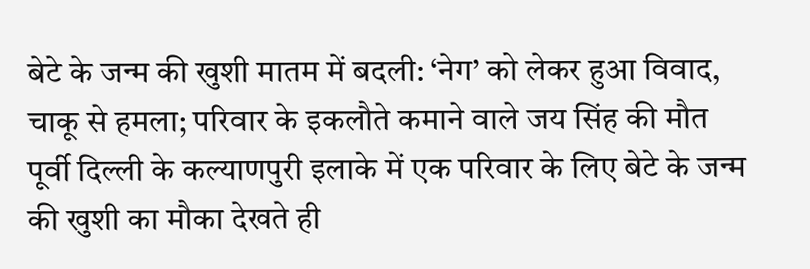बेटे के जन्म की खुशी मातम में बदली: ‘नेग’ को लेकर हुआ विवाद, चाकू से हमला; परिवार के इकलौते कमाने वाले जय सिंह की मौत
पूर्वी दिल्ली के कल्याणपुरी इलाके में एक परिवार के लिए बेटे के जन्म की खुशी का मौका देखते ही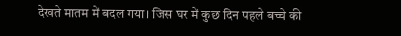देखते मातम में बदल गया। जिस घर में कुछ दिन पहले बच्चे की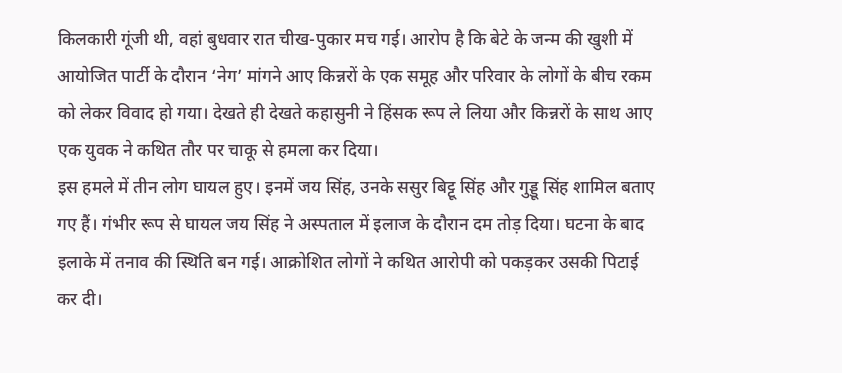किलकारी गूंजी थी, वहां बुधवार रात चीख-पुकार मच गई। आरोप है कि बेटे के जन्म की खुशी में आयोजित पार्टी के दौरान ‘नेग’ मांगने आए किन्नरों के एक समूह और परिवार के लोगों के बीच रकम को लेकर विवाद हो गया। देखते ही देखते कहासुनी ने हिंसक रूप ले लिया और किन्नरों के साथ आए एक युवक ने कथित तौर पर चाकू से हमला कर दिया।
इस हमले में तीन लोग घायल हुए। इनमें जय सिंह, उनके ससुर बिट्टू सिंह और गुड्डू सिंह शामिल बताए गए हैं। गंभीर रूप से घायल जय सिंह ने अस्पताल में इलाज के दौरान दम तोड़ दिया। घटना के बाद इलाके में तनाव की स्थिति बन गई। आक्रोशित लोगों ने कथित आरोपी को पकड़कर उसकी पिटाई कर दी।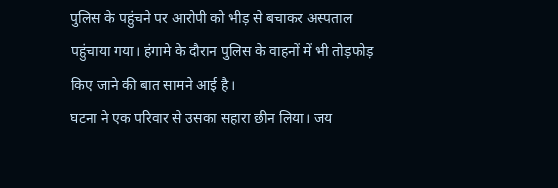पुलिस के पहुंचने पर आरोपी को भीड़ से बचाकर अस्पताल पहुंचाया गया। हंगामे के दौरान पुलिस के वाहनों में भी तोड़फोड़ किए जाने की बात सामने आई है।
घटना ने एक परिवार से उसका सहारा छीन लिया। जय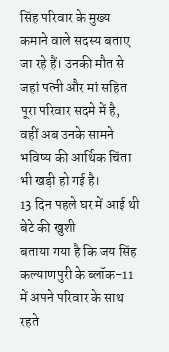सिंह परिवार के मुख्य कमाने वाले सदस्य बताए जा रहे हैं। उनकी मौत से जहां पत्नी और मां सहित पूरा परिवार सदमे में है, वहीं अब उनके सामने भविष्य की आर्थिक चिंता भी खड़ी हो गई है।
13 दिन पहले घर में आई थी बेटे की खुशी
बताया गया है कि जय सिंह कल्याणपुरी के ब्लॉक-11 में अपने परिवार के साथ रहते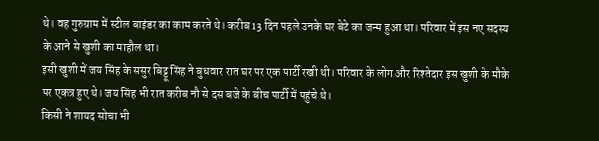थे। वह गुरुग्राम में स्टील बाइंडर का काम करते थे। करीब 13 दिन पहले उनके घर बेटे का जन्म हुआ था। परिवार में इस नए सदस्य के आने से खुशी का माहौल था।
इसी खुशी में जय सिंह के ससुर बिट्टू सिंह ने बुधवार रात घर पर एक पार्टी रखी थी। परिवार के लोग और रिश्तेदार इस खुशी के मौके पर एकत्र हुए थे। जय सिंह भी रात करीब नौ से दस बजे के बीच पार्टी में पहुंचे थे।
किसी ने शायद सोचा भी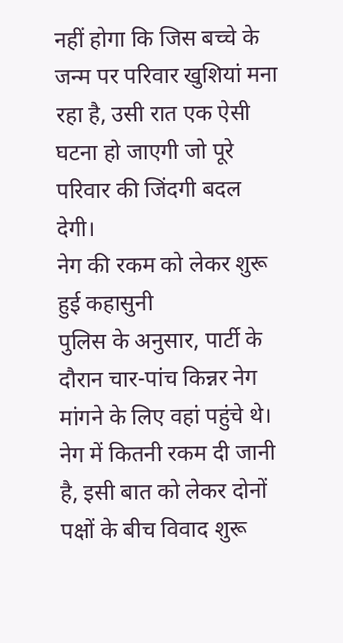नहीं होगा कि जिस बच्चे के जन्म पर परिवार खुशियां मना रहा है, उसी रात एक ऐसी घटना हो जाएगी जो पूरे परिवार की जिंदगी बदल देगी।
नेग की रकम को लेकर शुरू हुई कहासुनी
पुलिस के अनुसार, पार्टी के दौरान चार-पांच किन्नर नेग मांगने के लिए वहां पहुंचे थे। नेग में कितनी रकम दी जानी है, इसी बात को लेकर दोनों पक्षों के बीच विवाद शुरू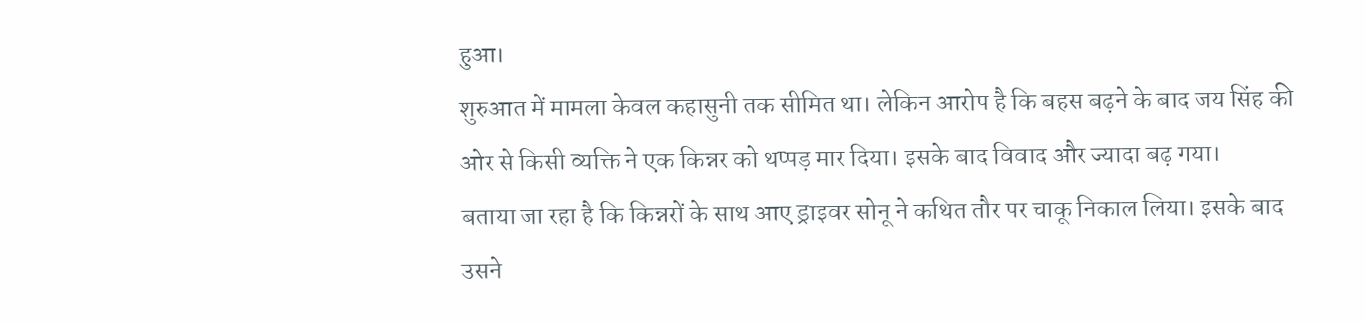हुआ।
शुरुआत में मामला केवल कहासुनी तक सीमित था। लेकिन आरोप है कि बहस बढ़ने के बाद जय सिंह की ओर से किसी व्यक्ति ने एक किन्नर को थप्पड़ मार दिया। इसके बाद विवाद और ज्यादा बढ़ गया।
बताया जा रहा है कि किन्नरों के साथ आए ड्राइवर सोनू ने कथित तौर पर चाकू निकाल लिया। इसके बाद उसने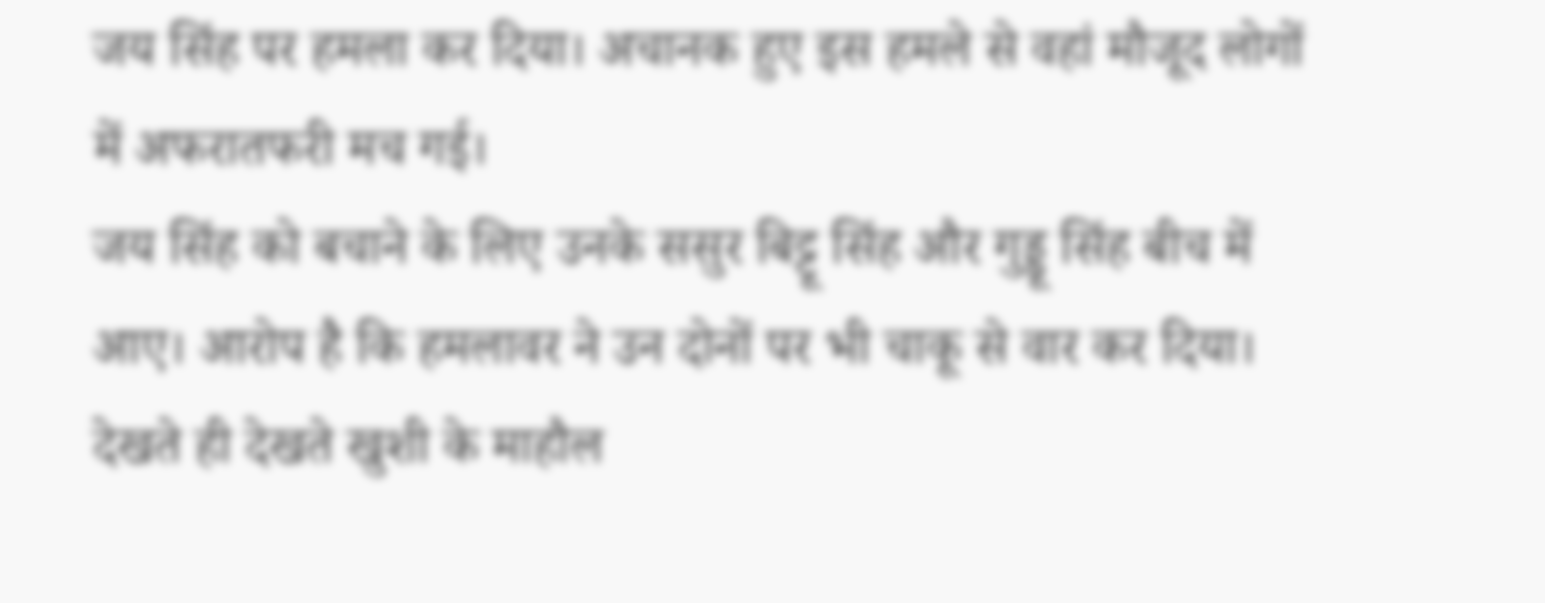जय सिंह पर हमला कर दिया। अचानक हुए इस हमले से वहां मौजूद लोगों में अफरातफरी मच गई।
जय सिंह को बचाने के लिए उनके ससुर बिट्टू सिंह और गुड्डू सिंह बीच में आए। आरोप है कि हमलावर ने उन दोनों पर भी चाकू से वार कर दिया। देखते ही देखते खुशी के माहौल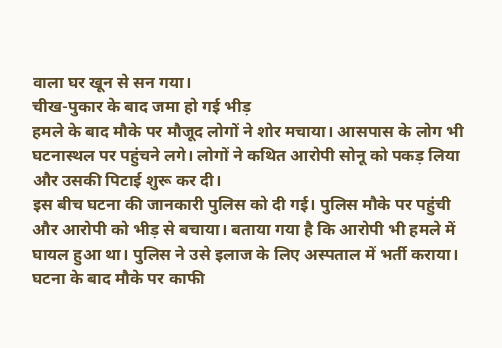वाला घर खून से सन गया।
चीख-पुकार के बाद जमा हो गई भीड़
हमले के बाद मौके पर मौजूद लोगों ने शोर मचाया। आसपास के लोग भी घटनास्थल पर पहुंचने लगे। लोगों ने कथित आरोपी सोनू को पकड़ लिया और उसकी पिटाई शुरू कर दी।
इस बीच घटना की जानकारी पुलिस को दी गई। पुलिस मौके पर पहुंची और आरोपी को भीड़ से बचाया। बताया गया है कि आरोपी भी हमले में घायल हुआ था। पुलिस ने उसे इलाज के लिए अस्पताल में भर्ती कराया।
घटना के बाद मौके पर काफी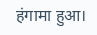हंगामा हुआ।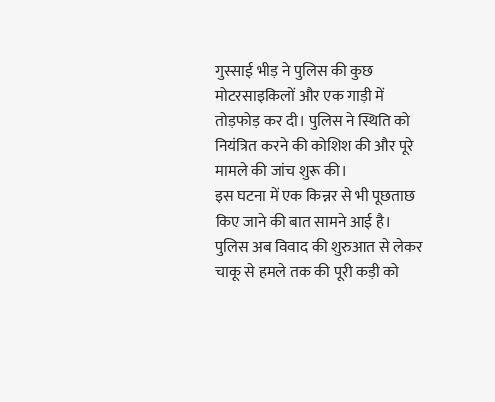गुस्साई भीड़ ने पुलिस की कुछ मोटरसाइकिलों और एक गाड़ी में तोड़फोड़ कर दी। पुलिस ने स्थिति को नियंत्रित करने की कोशिश की और पूरे मामले की जांच शुरू की।
इस घटना में एक किन्नर से भी पूछताछ किए जाने की बात सामने आई है। पुलिस अब विवाद की शुरुआत से लेकर चाकू से हमले तक की पूरी कड़ी को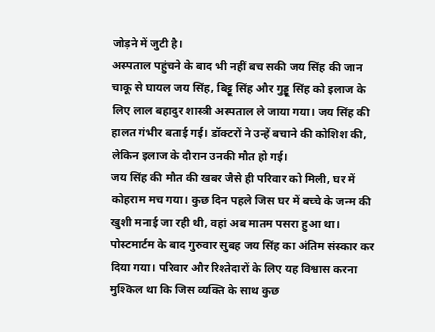जोड़ने में जुटी है।
अस्पताल पहुंचने के बाद भी नहीं बच सकी जय सिंह की जान
चाकू से घायल जय सिंह, बिट्टू सिंह और गुड्डू सिंह को इलाज के लिए लाल बहादुर शास्त्री अस्पताल ले जाया गया। जय सिंह की हालत गंभीर बताई गई। डॉक्टरों ने उन्हें बचाने की कोशिश की, लेकिन इलाज के दौरान उनकी मौत हो गई।
जय सिंह की मौत की खबर जैसे ही परिवार को मिली, घर में कोहराम मच गया। कुछ दिन पहले जिस घर में बच्चे के जन्म की खुशी मनाई जा रही थी, वहां अब मातम पसरा हुआ था।
पोस्टमार्टम के बाद गुरुवार सुबह जय सिंह का अंतिम संस्कार कर दिया गया। परिवार और रिश्तेदारों के लिए यह विश्वास करना मुश्किल था कि जिस व्यक्ति के साथ कुछ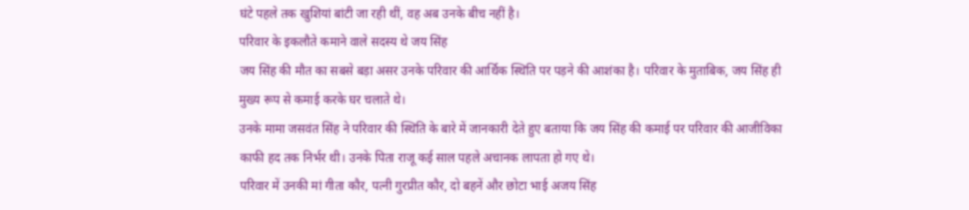घंटे पहले तक खुशियां बांटी जा रही थीं, वह अब उनके बीच नहीं है।
परिवार के इकलौते कमाने वाले सदस्य थे जय सिंह
जय सिंह की मौत का सबसे बड़ा असर उनके परिवार की आर्थिक स्थिति पर पड़ने की आशंका है। परिवार के मुताबिक, जय सिंह ही मुख्य रूप से कमाई करके घर चलाते थे।
उनके मामा जसवंत सिंह ने परिवार की स्थिति के बारे में जानकारी देते हुए बताया कि जय सिंह की कमाई पर परिवार की आजीविका काफी हद तक निर्भर थी। उनके पिता राजू कई साल पहले अचानक लापता हो गए थे।
परिवार में उनकी मां गीता कौर, पत्नी गुरप्रीत कौर, दो बहनें और छोटा भाई अजय सिंह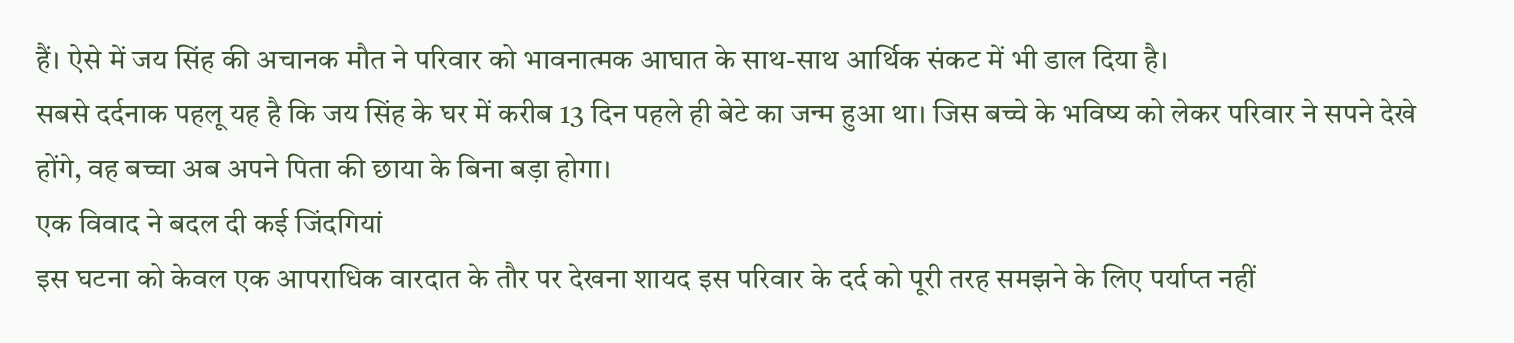हैं। ऐसे में जय सिंह की अचानक मौत ने परिवार को भावनात्मक आघात के साथ-साथ आर्थिक संकट में भी डाल दिया है।
सबसे दर्दनाक पहलू यह है कि जय सिंह के घर में करीब 13 दिन पहले ही बेटे का जन्म हुआ था। जिस बच्चे के भविष्य को लेकर परिवार ने सपने देखे होंगे, वह बच्चा अब अपने पिता की छाया के बिना बड़ा होगा।
एक विवाद ने बदल दी कई जिंदगियां
इस घटना को केवल एक आपराधिक वारदात के तौर पर देखना शायद इस परिवार के दर्द को पूरी तरह समझने के लिए पर्याप्त नहीं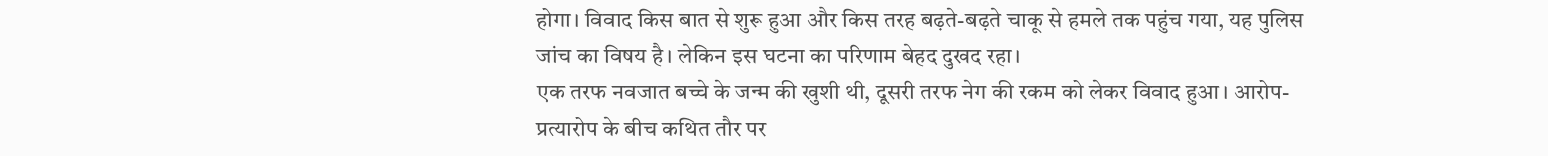होगा। विवाद किस बात से शुरू हुआ और किस तरह बढ़ते-बढ़ते चाकू से हमले तक पहुंच गया, यह पुलिस जांच का विषय है। लेकिन इस घटना का परिणाम बेहद दुखद रहा।
एक तरफ नवजात बच्चे के जन्म की खुशी थी, दूसरी तरफ नेग की रकम को लेकर विवाद हुआ। आरोप-प्रत्यारोप के बीच कथित तौर पर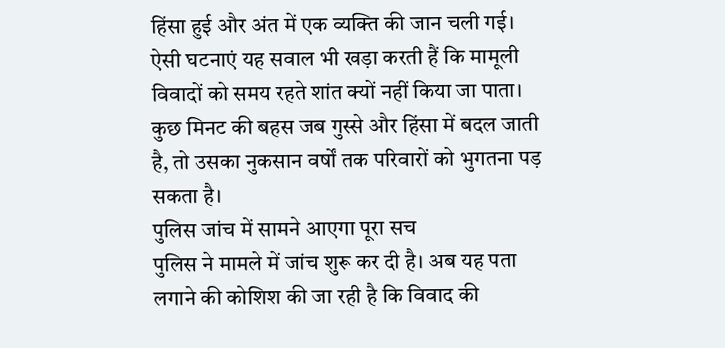हिंसा हुई और अंत में एक व्यक्ति की जान चली गई।
ऐसी घटनाएं यह सवाल भी खड़ा करती हैं कि मामूली विवादों को समय रहते शांत क्यों नहीं किया जा पाता। कुछ मिनट की बहस जब गुस्से और हिंसा में बदल जाती है, तो उसका नुकसान वर्षों तक परिवारों को भुगतना पड़ सकता है।
पुलिस जांच में सामने आएगा पूरा सच
पुलिस ने मामले में जांच शुरू कर दी है। अब यह पता लगाने की कोशिश की जा रही है कि विवाद की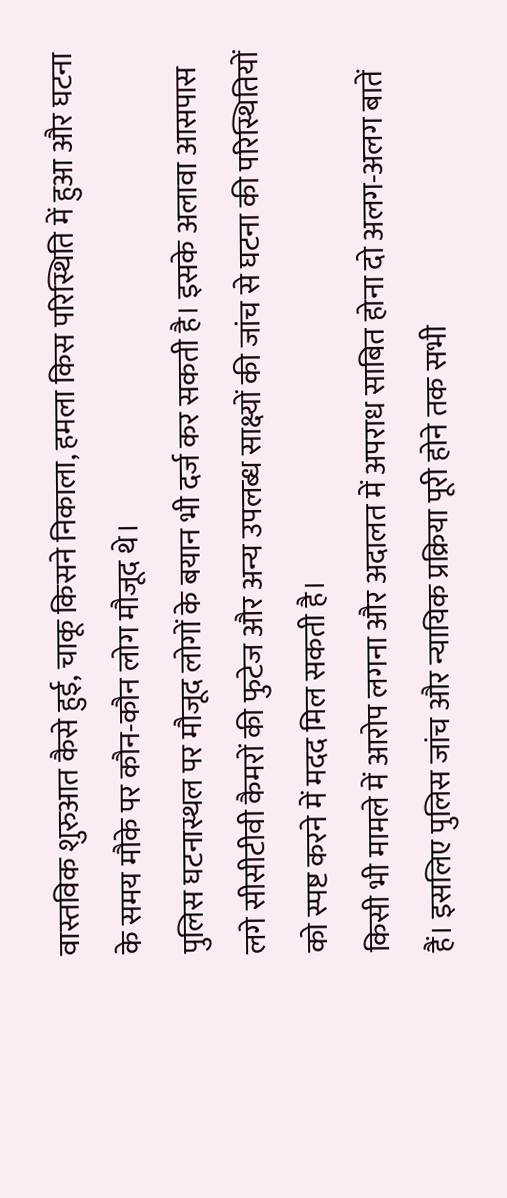वास्तविक शुरुआत कैसे हुई, चाकू किसने निकाला, हमला किस परिस्थिति में हुआ और घटना के समय मौके पर कौन-कौन लोग मौजूद थे।
पुलिस घटनास्थल पर मौजूद लोगों के बयान भी दर्ज कर सकती है। इसके अलावा आसपास लगे सीसीटीवी कैमरों की फुटेज और अन्य उपलब्ध साक्ष्यों की जांच से घटना की परिस्थितियों को स्पष्ट करने में मदद मिल सकती है।
किसी भी मामले में आरोप लगना और अदालत में अपराध साबित होना दो अलग-अलग बातें हैं। इसलिए पुलिस जांच और न्यायिक प्रक्रिया पूरी होने तक सभी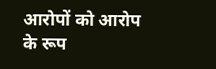आरोपों को आरोप के रूप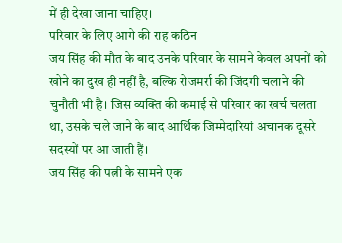में ही देखा जाना चाहिए।
परिवार के लिए आगे की राह कठिन
जय सिंह की मौत के बाद उनके परिवार के सामने केवल अपनों को खोने का दुख ही नहीं है, बल्कि रोजमर्रा की जिंदगी चलाने की चुनौती भी है। जिस व्यक्ति की कमाई से परिवार का खर्च चलता था, उसके चले जाने के बाद आर्थिक जिम्मेदारियां अचानक दूसरे सदस्यों पर आ जाती हैं।
जय सिंह की पत्नी के सामने एक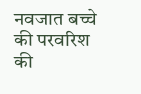नवजात बच्चे की परवरिश की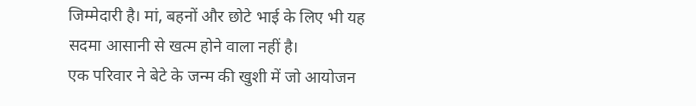जिम्मेदारी है। मां, बहनों और छोटे भाई के लिए भी यह सदमा आसानी से खत्म होने वाला नहीं है।
एक परिवार ने बेटे के जन्म की खुशी में जो आयोजन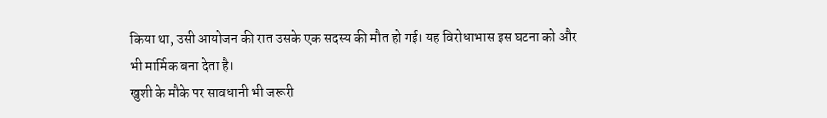किया था, उसी आयोजन की रात उसके एक सदस्य की मौत हो गई। यह विरोधाभास इस घटना को और भी मार्मिक बना देता है।
खुशी के मौके पर सावधानी भी जरूरी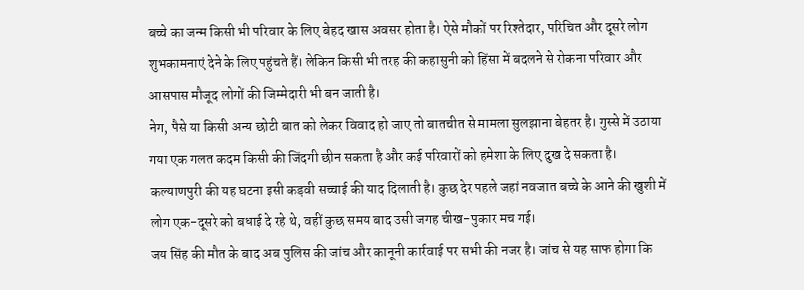बच्चे का जन्म किसी भी परिवार के लिए बेहद खास अवसर होता है। ऐसे मौकों पर रिश्तेदार, परिचित और दूसरे लोग शुभकामनाएं देने के लिए पहुंचते हैं। लेकिन किसी भी तरह की कहासुनी को हिंसा में बदलने से रोकना परिवार और आसपास मौजूद लोगों की जिम्मेदारी भी बन जाती है।
नेग, पैसे या किसी अन्य छोटी बात को लेकर विवाद हो जाए तो बातचीत से मामला सुलझाना बेहतर है। गुस्से में उठाया गया एक गलत कदम किसी की जिंदगी छीन सकता है और कई परिवारों को हमेशा के लिए दुख दे सकता है।
कल्याणपुरी की यह घटना इसी कड़वी सच्चाई की याद दिलाती है। कुछ देर पहले जहां नवजात बच्चे के आने की खुशी में लोग एक-दूसरे को बधाई दे रहे थे, वहीं कुछ समय बाद उसी जगह चीख-पुकार मच गई।
जय सिंह की मौत के बाद अब पुलिस की जांच और कानूनी कार्रवाई पर सभी की नजर है। जांच से यह साफ होगा कि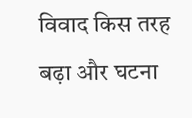विवाद किस तरह बढ़ा और घटना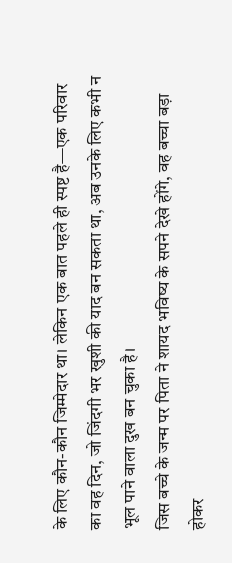के लिए कौन-कौन जिम्मेदार था। लेकिन एक बात पहले ही स्पष्ट है—एक परिवार का वह दिन, जो जिंदगी भर खुशी की याद बन सकता था, अब उनके लिए कभी न भूल पाने वाला दुख बन चुका है।
जिस बच्चे के जन्म पर पिता ने शायद भविष्य के सपने देखे होंगे, वह बच्चा बड़ा होकर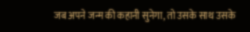जब अपने जन्म की कहानी सुनेगा, तो उसके साथ उसके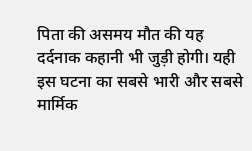पिता की असमय मौत की यह दर्दनाक कहानी भी जुड़ी होगी। यही इस घटना का सबसे भारी और सबसे मार्मिक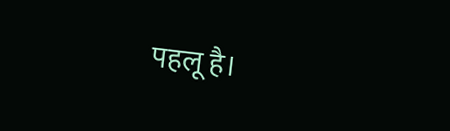पहलू है।